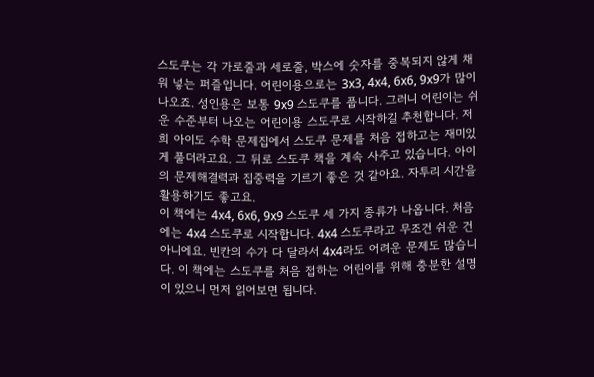스도쿠는 각 가로줄과 세로줄, 박스에 숫자를 중복되지 않게 채워 넣는 퍼즐입니다. 어린이용으로는 3x3, 4x4, 6x6, 9x9가 많이 나오죠. 성인용은 보통 9x9 스도쿠를 풉니다. 그러니 어린이는 쉬운 수준부터 나오는 어린이용 스도쿠로 시작하길 추천합니다. 저희 아이도 수학 문제집에서 스도쿠 문제를 처음 접하고는 재미있게 풀더라고요. 그 뒤로 스도쿠 책을 계속 사주고 있습니다. 아이의 문제해결력과 집중력을 기르기 좋은 것 같아요. 자투리 시간을 활용하기도 좋고요.
이 책에는 4x4, 6x6, 9x9 스도쿠 세 가지 종류가 나옵니다. 처음에는 4x4 스도쿠로 시작합니다. 4x4 스도쿠라고 무조건 쉬운 건 아니에요. 빈칸의 수가 다 달라서 4x4라도 어려운 문제도 많습니다. 이 책에는 스도쿠를 처음 접하는 어린이를 위해 충분한 설명이 있으니 먼저 읽어보면 됩니다.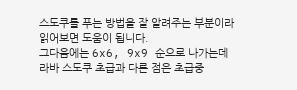스도쿠를 푸는 방법을 잘 알려주는 부분이라 읽어보면 도움이 됩니다.
그다음에는 6x6, 9x9 순으로 나가는데 라바 스도쿠 초급과 다른 점은 초급중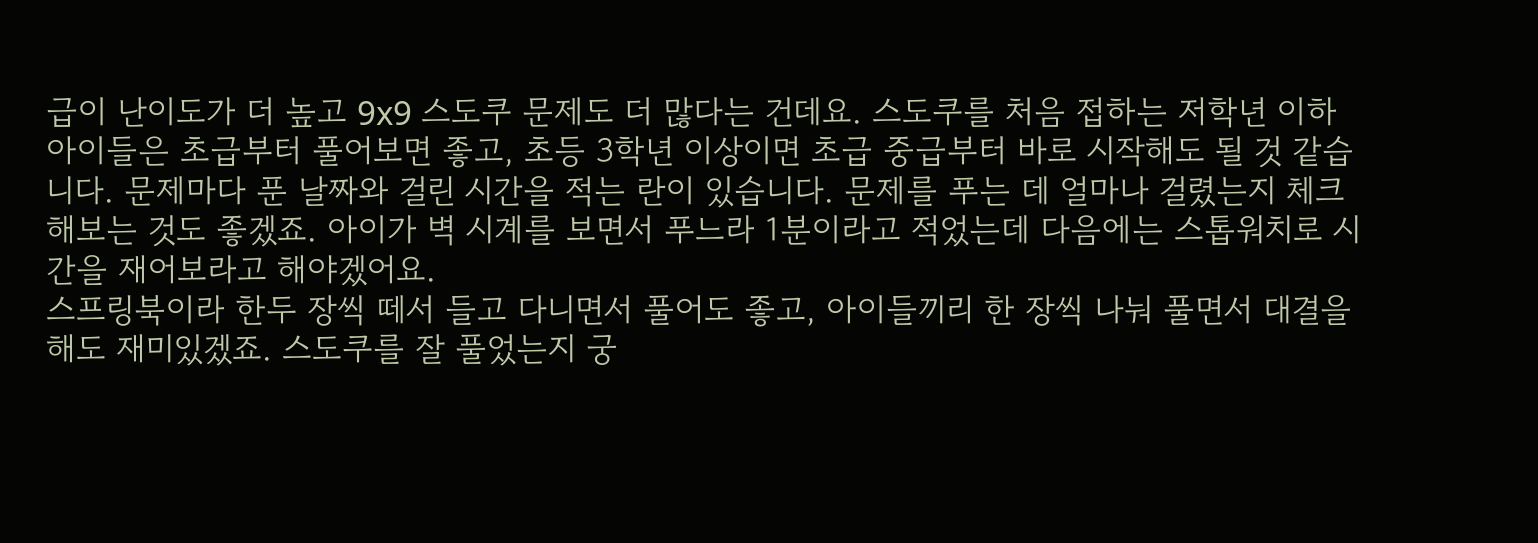급이 난이도가 더 높고 9x9 스도쿠 문제도 더 많다는 건데요. 스도쿠를 처음 접하는 저학년 이하 아이들은 초급부터 풀어보면 좋고, 초등 3학년 이상이면 초급 중급부터 바로 시작해도 될 것 같습니다. 문제마다 푼 날짜와 걸린 시간을 적는 란이 있습니다. 문제를 푸는 데 얼마나 걸렸는지 체크해보는 것도 좋겠죠. 아이가 벽 시계를 보면서 푸느라 1분이라고 적었는데 다음에는 스톱워치로 시간을 재어보라고 해야겠어요.
스프링북이라 한두 장씩 떼서 들고 다니면서 풀어도 좋고, 아이들끼리 한 장씩 나눠 풀면서 대결을 해도 재미있겠죠. 스도쿠를 잘 풀었는지 궁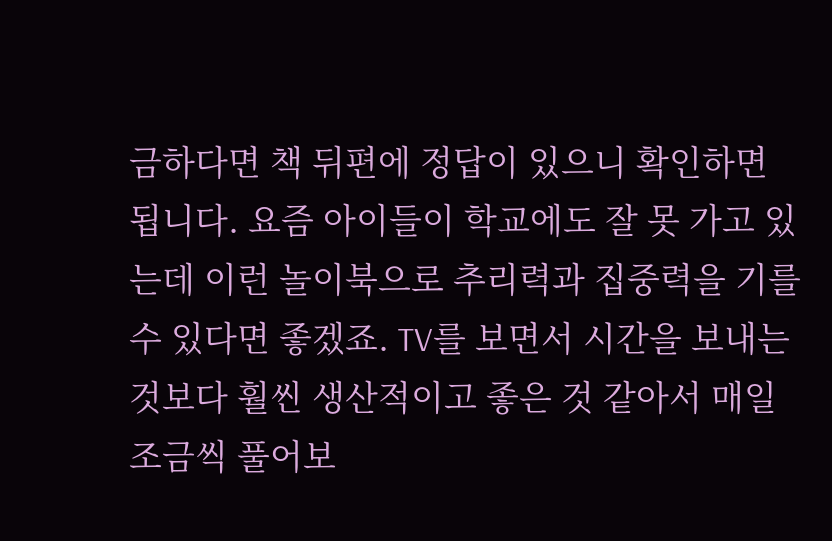금하다면 책 뒤편에 정답이 있으니 확인하면 됩니다. 요즘 아이들이 학교에도 잘 못 가고 있는데 이런 놀이북으로 추리력과 집중력을 기를 수 있다면 좋겠죠. TV를 보면서 시간을 보내는 것보다 훨씬 생산적이고 좋은 것 같아서 매일 조금씩 풀어보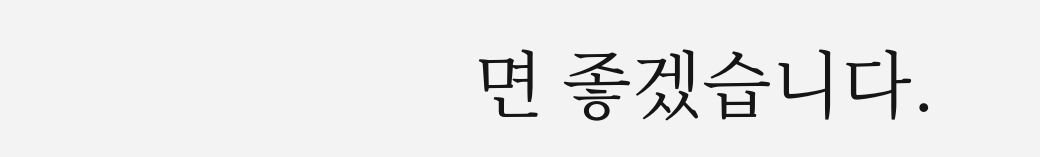면 좋겠습니다.